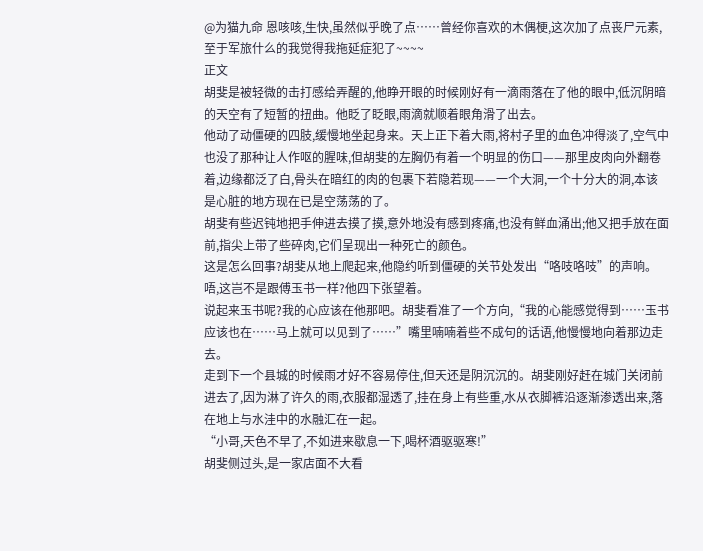@为猫九命 恩咳咳,生快,虽然似乎晚了点……曾经你喜欢的木偶梗,这次加了点丧尸元素,至于军旅什么的我觉得我拖延症犯了~~~~
正文
胡斐是被轻微的击打感给弄醒的,他睁开眼的时候刚好有一滴雨落在了他的眼中,低沉阴暗的天空有了短暂的扭曲。他眨了眨眼,雨滴就顺着眼角滑了出去。
他动了动僵硬的四肢,缓慢地坐起身来。天上正下着大雨,将村子里的血色冲得淡了,空气中也没了那种让人作呕的腥味,但胡斐的左胸仍有着一个明显的伤口——那里皮肉向外翻卷着,边缘都泛了白,骨头在暗红的肉的包裹下若隐若现——一个大洞,一个十分大的洞,本该是心脏的地方现在已是空荡荡的了。
胡斐有些迟钝地把手伸进去摸了摸,意外地没有感到疼痛,也没有鲜血涌出;他又把手放在面前,指尖上带了些碎肉,它们呈现出一种死亡的颜色。
这是怎么回事?胡斐从地上爬起来,他隐约听到僵硬的关节处发出“咯吱咯吱”的声响。唔,这岂不是跟傅玉书一样?他四下张望着。
说起来玉书呢?我的心应该在他那吧。胡斐看准了一个方向,“我的心能感觉得到……玉书应该也在……马上就可以见到了……”嘴里喃喃着些不成句的话语,他慢慢地向着那边走去。
走到下一个县城的时候雨才好不容易停住,但天还是阴沉沉的。胡斐刚好赶在城门关闭前进去了,因为淋了许久的雨,衣服都湿透了,挂在身上有些重,水从衣脚裤沿逐渐渗透出来,落在地上与水洼中的水融汇在一起。
“小哥,天色不早了,不如进来歇息一下,喝杯酒驱驱寒!”
胡斐侧过头,是一家店面不大看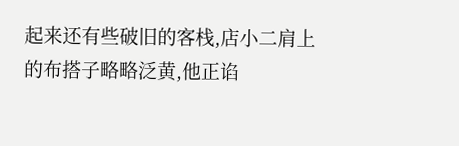起来还有些破旧的客栈,店小二肩上的布搭子略略泛黄,他正谄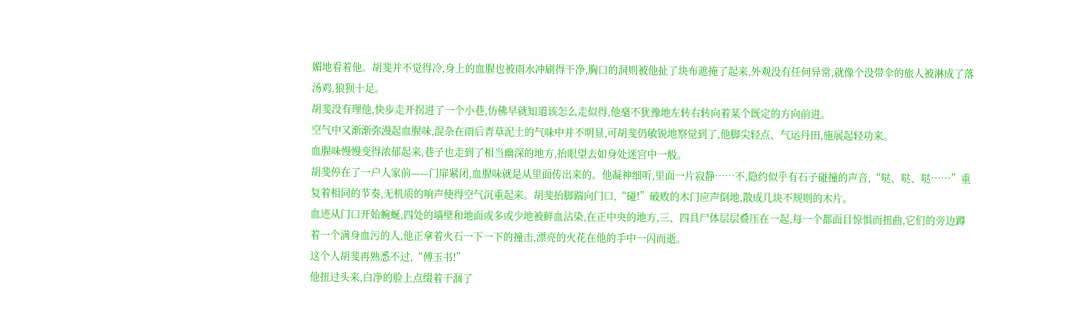媚地看着他。胡斐并不觉得冷,身上的血腥也被雨水冲刷得干净,胸口的洞则被他扯了块布遮掩了起来,外观没有任何异常,就像个没带伞的旅人被淋成了落汤鸡,狼狈十足。
胡斐没有理他,快步走开拐进了一个小巷,仿佛早就知道该怎么走似得,他毫不犹豫地左转右转向着某个既定的方向前进。
空气中又渐渐弥漫起血腥味,混杂在雨后青草泥土的气味中并不明显,可胡斐仍敏锐地察觉到了,他脚尖轻点、气运丹田,施展起轻功来。
血腥味慢慢变得浓郁起来,巷子也走到了相当幽深的地方,抬眼望去如身处迷宫中一般。
胡斐停在了一户人家前——门扉紧闭,血腥味就是从里面传出来的。他凝神细听,里面一片寂静……不,隐约似乎有石子碰撞的声音,“哒、哒、哒……”重复着相同的节奏,无机质的响声使得空气沉重起来。胡斐抬脚踹向门口,“碰!”破败的木门应声倒地,散成几块不规则的木片。
血迹从门口开始蜿蜒,四处的墙壁和地面或多或少地被鲜血沾染,在正中央的地方,三、四具尸体层层叠压在一起,每一个都面目惊惧而扭曲,它们的旁边蹲着一个满身血污的人,他正拿着火石一下一下的撞击,漂亮的火花在他的手中一闪而逝。
这个人胡斐再熟悉不过,“傅玉书!”
他扭过头来,白净的脸上点缀着干涸了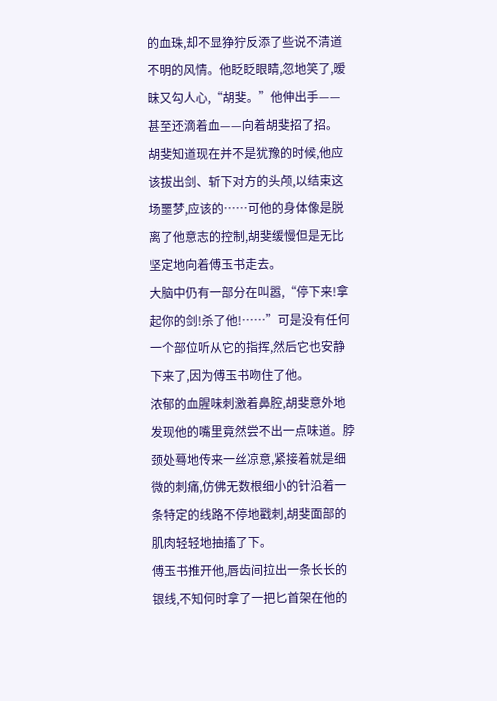的血珠,却不显狰狞反添了些说不清道不明的风情。他眨眨眼睛,忽地笑了,暧昧又勾人心,“胡斐。”他伸出手——甚至还滴着血——向着胡斐招了招。
胡斐知道现在并不是犹豫的时候,他应该拔出剑、斩下对方的头颅,以结束这场噩梦,应该的……可他的身体像是脱离了他意志的控制,胡斐缓慢但是无比坚定地向着傅玉书走去。
大脑中仍有一部分在叫嚣,“停下来!拿起你的剑!杀了他!……”可是没有任何一个部位听从它的指挥,然后它也安静下来了,因为傅玉书吻住了他。
浓郁的血腥味刺激着鼻腔,胡斐意外地发现他的嘴里竟然尝不出一点味道。脖颈处蓦地传来一丝凉意,紧接着就是细微的刺痛,仿佛无数根细小的针沿着一条特定的线路不停地戳刺,胡斐面部的肌肉轻轻地抽搐了下。
傅玉书推开他,唇齿间拉出一条长长的银线,不知何时拿了一把匕首架在他的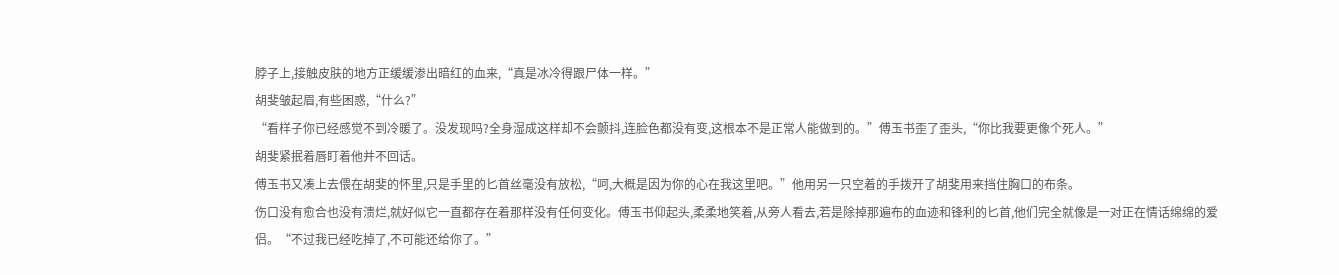脖子上,接触皮肤的地方正缓缓渗出暗红的血来,“真是冰冷得跟尸体一样。”
胡斐皱起眉,有些困惑,“什么?”
“看样子你已经感觉不到冷暖了。没发现吗?全身湿成这样却不会颤抖,连脸色都没有变,这根本不是正常人能做到的。”傅玉书歪了歪头,“你比我要更像个死人。”
胡斐紧抿着唇盯着他并不回话。
傅玉书又凑上去偎在胡斐的怀里,只是手里的匕首丝毫没有放松,“呵,大概是因为你的心在我这里吧。”他用另一只空着的手拨开了胡斐用来挡住胸口的布条。
伤口没有愈合也没有溃烂,就好似它一直都存在着那样没有任何变化。傅玉书仰起头,柔柔地笑着,从旁人看去,若是除掉那遍布的血迹和锋利的匕首,他们完全就像是一对正在情话绵绵的爱侣。“不过我已经吃掉了,不可能还给你了。”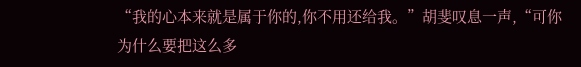“我的心本来就是属于你的,你不用还给我。”胡斐叹息一声,“可你为什么要把这么多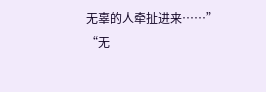无辜的人牵扯进来……”
“无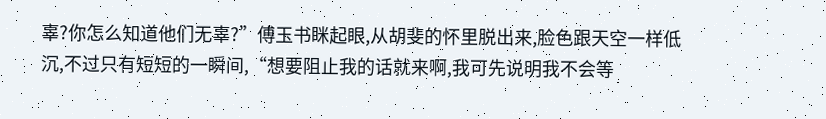辜?你怎么知道他们无辜?”傅玉书眯起眼,从胡斐的怀里脱出来,脸色跟天空一样低沉,不过只有短短的一瞬间,“想要阻止我的话就来啊,我可先说明我不会等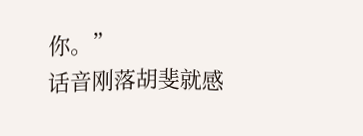你。”
话音刚落胡斐就感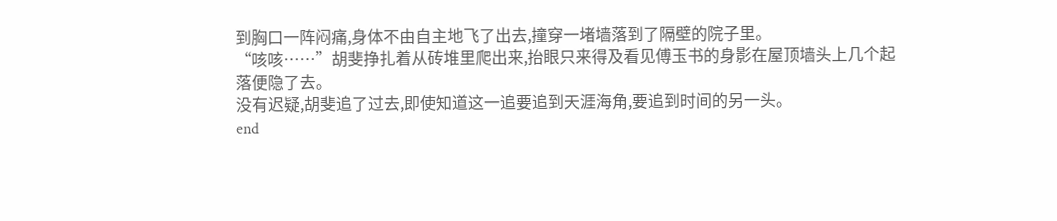到胸口一阵闷痛,身体不由自主地飞了出去,撞穿一堵墙落到了隔壁的院子里。
“咳咳……”胡斐挣扎着从砖堆里爬出来,抬眼只来得及看见傅玉书的身影在屋顶墙头上几个起落便隐了去。
没有迟疑,胡斐追了过去,即使知道这一追要追到天涯海角,要追到时间的另一头。
end